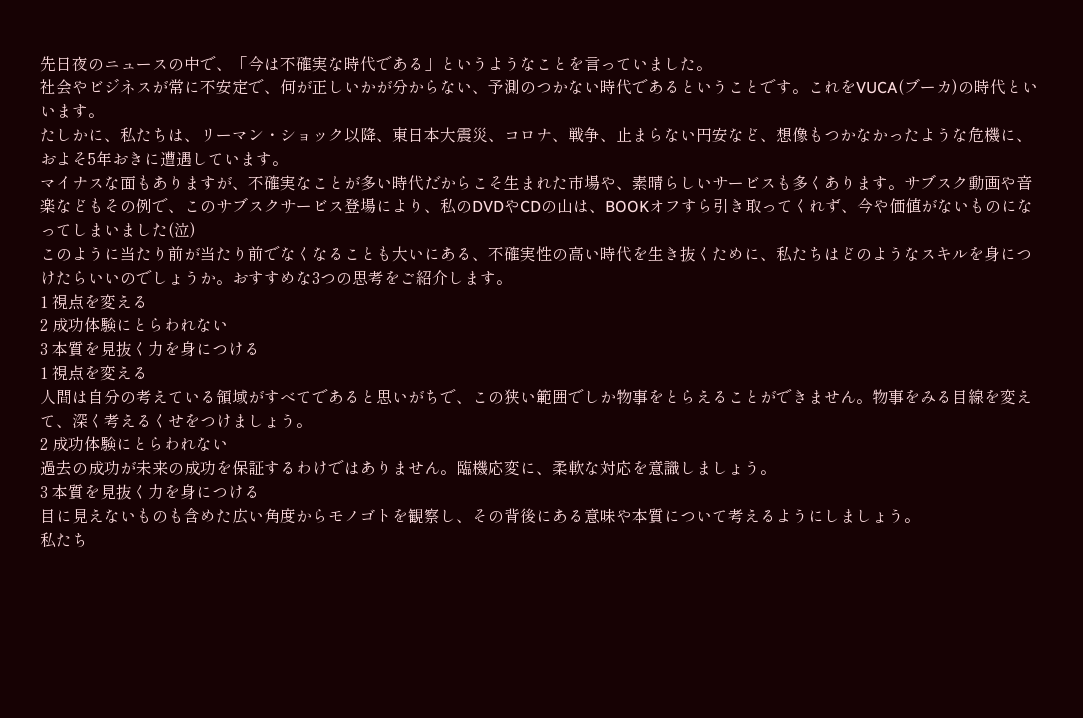先日夜のニュースの中で、「今は不確実な時代である」というようなことを言っていました。
社会やビジネスが常に不安定で、何が正しいかが分からない、予測のつかない時代であるということです。これをVUCA(ブーカ)の時代といいます。
たしかに、私たちは、リーマン・ショック以降、東日本大震災、コロナ、戦争、止まらない円安など、想像もつかなかったような危機に、およそ5年おきに遭遇しています。
マイナスな面もありますが、不確実なことが多い時代だからこそ生まれた市場や、素晴らしいサービスも多くあります。サブスク動画や音楽などもその例で、このサブスクサービス登場により、私のDVDやCDの山は、BOOKオフすら引き取ってくれず、今や価値がないものになってしまいました(泣)
このように当たり前が当たり前でなくなることも大いにある、不確実性の高い時代を生き抜くために、私たちはどのようなスキルを身につけたらいいのでしょうか。おすすめな3つの思考をご紹介します。
1 視点を変える
2 成功体験にとらわれない
3 本質を見抜く力を身につける
1 視点を変える
人間は自分の考えている領域がすべてであると思いがちで、この狭い範囲でしか物事をとらえることができません。物事をみる目線を変えて、深く考えるくせをつけましょう。
2 成功体験にとらわれない
過去の成功が未来の成功を保証するわけではありません。臨機応変に、柔軟な対応を意識しましょう。
3 本質を見抜く力を身につける
目に見えないものも含めた広い角度からモノゴトを観察し、その背後にある意味や本質について考えるようにしましょう。
私たち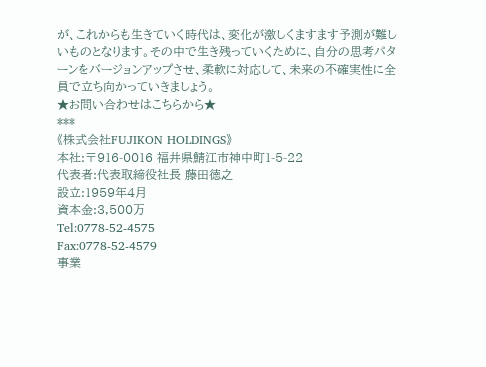が、これからも生きていく時代は、変化が激しくますます予測が難しいものとなります。その中で生き残っていくために、自分の思考パターンをバージョンアップさせ、柔軟に対応して、未来の不確実性に全員で立ち向かっていきましょう。
★お問い合わせはこちらから★
***
《株式会社FUJIKON HOLDINGS》
本社:〒916-0016 福井県鯖江市神中町1-5-22
代表者:代表取締役社長 藤田徳之
設立:1959年4月
資本金:3,500万
Tel:0778-52-4575
Fax:0778-52-4579
事業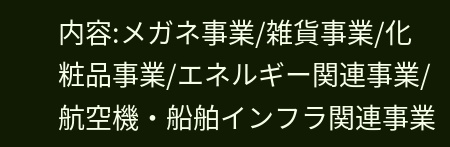内容:メガネ事業/雑貨事業/化粧品事業/エネルギー関連事業/航空機・船舶インフラ関連事業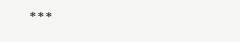***